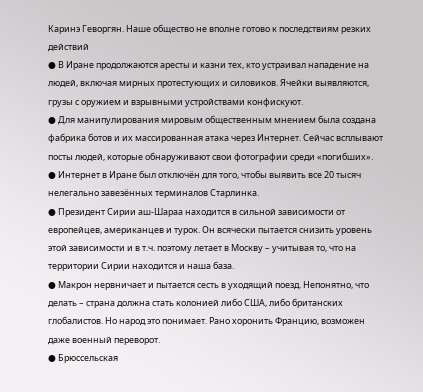Каринэ Геворгян. Наше общество не вполне готово к последствиям резких действий
● В Иране продолжаются аресты и казни тех, кто устраивал нападение на людей, включая мирных протестующих и силовиков. Ячейки выявляются, грузы с оружием и взрывными устройствами конфискуют.
● Для манипулирования мировым общественным мнением была создана фабрика ботов и их массированная атака через Интернет. Сейчас всплывают посты людей, которые обнаруживают свои фотографии среди «погибших».
● Интернет в Иране был отключён для того, чтобы выявить все 20 тысяч нелегально завезённых терминалов Старлинка.
● Президент Сирии аш-Шараа находится в сильной зависимости от европейцев, американцев и турок. Он всячески пытается снизить уровень этой зависимости и в т.ч. поэтому летает в Москву – учитывая то, что на территории Сирии находится и наша база.
● Макрон нервничает и пытается сесть в уходящий поезд. Непонятно, что делать – страна должна стать колонией либо США, либо британских глобалистов. Но народ это понимает. Рано хоронить Францию, возможен даже военный переворот.
● Брюссельская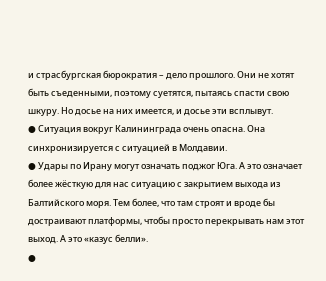и страсбургская бюрократия – дело прошлого. Они не хотят быть съеденными, поэтому суетятся, пытаясь спасти свою шкуру. Но досье на них имеется, и досье эти всплывут.
● Ситуация вокруг Калининграда очень опасна. Она синхронизируется с ситуацией в Молдавии.
● Удары по Ирану могут означать поджог Юга. А это означает более жёсткую для нас ситуацию с закрытием выхода из Балтийского моря. Тем более, что там строят и вроде бы достраивают платформы, чтобы просто перекрывать нам этот выход. А это «казус белли».
●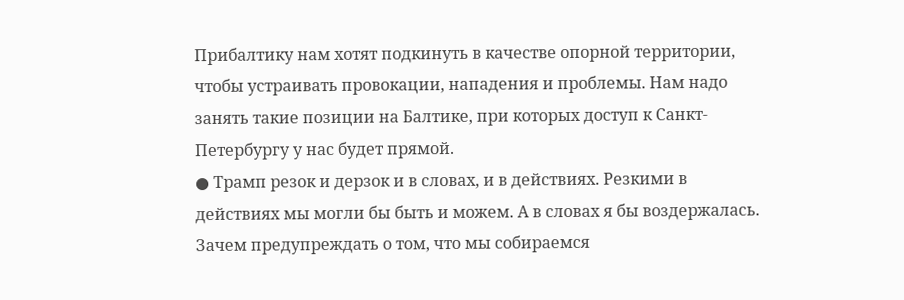Прибалтику нам хотят подкинуть в качестве опорной территории, чтобы устраивать провокации, нападения и проблемы. Нам надо занять такие позиции на Балтике, при которых доступ к Санкт-Петербургу у нас будет прямой.
● Трамп резок и дерзок и в словах, и в действиях. Резкими в действиях мы могли бы быть и можем. А в словах я бы воздержалась. Зачем предупреждать о том, что мы собираемся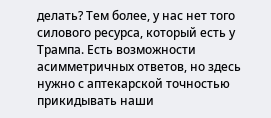делать? Тем более, у нас нет того силового ресурса, который есть у Трампа. Есть возможности асимметричных ответов, но здесь нужно с аптекарской точностью прикидывать наши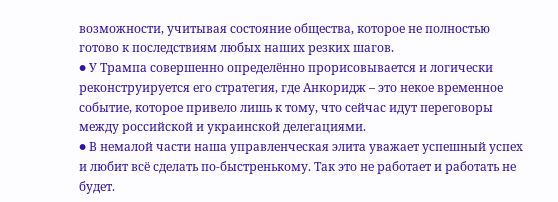возможности, учитывая состояние общества, которое не полностью готово к последствиям любых наших резких шагов.
● У Трампа совершенно определённо прорисовывается и логически реконструируется его стратегия, где Анкоридж – это некое временное событие, которое привело лишь к тому, что сейчас идут переговоры между российской и украинской делегациями.
● В немалой части наша управленческая элита уважает успешный успех и любит всё сделать по-быстренькому. Так это не работает и работать не будет.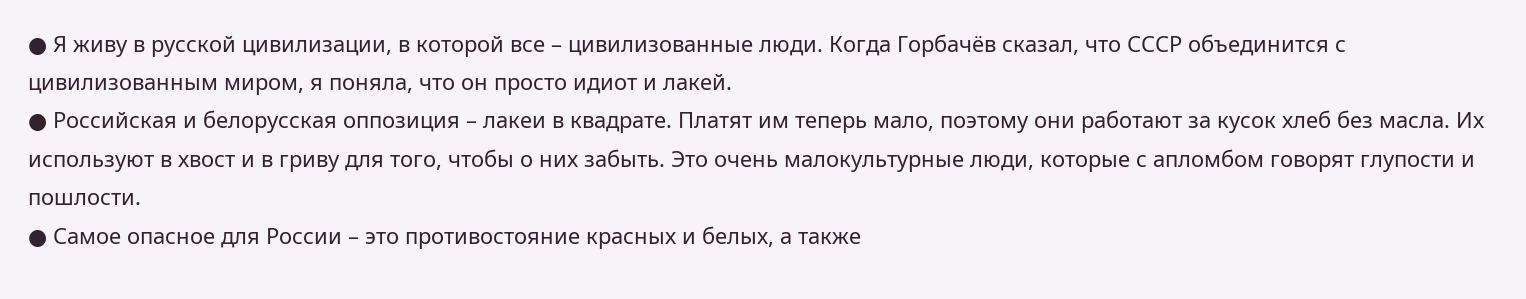● Я живу в русской цивилизации, в которой все – цивилизованные люди. Когда Горбачёв сказал, что СССР объединится с цивилизованным миром, я поняла, что он просто идиот и лакей.
● Российская и белорусская оппозиция – лакеи в квадрате. Платят им теперь мало, поэтому они работают за кусок хлеб без масла. Их используют в хвост и в гриву для того, чтобы о них забыть. Это очень малокультурные люди, которые с апломбом говорят глупости и пошлости.
● Самое опасное для России – это противостояние красных и белых, а также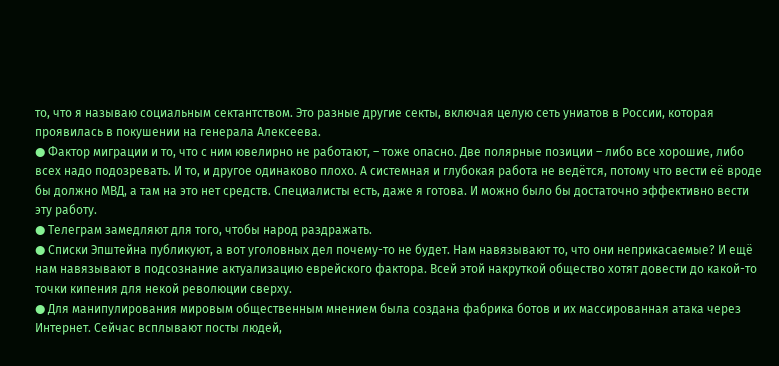то, что я называю социальным сектантством. Это разные другие секты, включая целую сеть униатов в России, которая проявилась в покушении на генерала Алексеева.
● Фактор миграции и то, что с ним ювелирно не работают, – тоже опасно. Две полярные позиции – либо все хорошие, либо всех надо подозревать. И то, и другое одинаково плохо. А системная и глубокая работа не ведётся, потому что вести её вроде бы должно МВД, а там на это нет средств. Специалисты есть, даже я готова. И можно было бы достаточно эффективно вести эту работу.
● Телеграм замедляют для того, чтобы народ раздражать.
● Списки Эпштейна публикуют, а вот уголовных дел почему-то не будет. Нам навязывают то, что они неприкасаемые? И ещё нам навязывают в подсознание актуализацию еврейского фактора. Всей этой накруткой общество хотят довести до какой-то точки кипения для некой революции сверху.
● Для манипулирования мировым общественным мнением была создана фабрика ботов и их массированная атака через Интернет. Сейчас всплывают посты людей,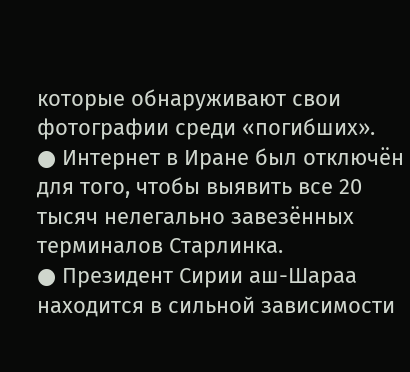которые обнаруживают свои фотографии среди «погибших».
● Интернет в Иране был отключён для того, чтобы выявить все 20 тысяч нелегально завезённых терминалов Старлинка.
● Президент Сирии аш-Шараа находится в сильной зависимости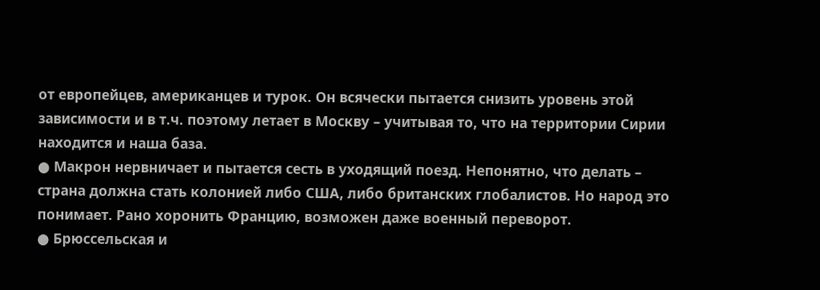от европейцев, американцев и турок. Он всячески пытается снизить уровень этой зависимости и в т.ч. поэтому летает в Москву – учитывая то, что на территории Сирии находится и наша база.
● Макрон нервничает и пытается сесть в уходящий поезд. Непонятно, что делать – страна должна стать колонией либо США, либо британских глобалистов. Но народ это понимает. Рано хоронить Францию, возможен даже военный переворот.
● Брюссельская и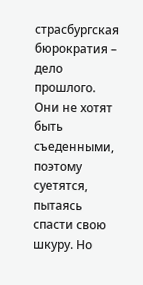страсбургская бюрократия – дело прошлого. Они не хотят быть съеденными, поэтому суетятся, пытаясь спасти свою шкуру. Но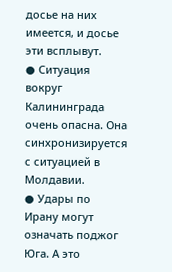досье на них имеется, и досье эти всплывут.
● Ситуация вокруг Калининграда очень опасна. Она синхронизируется с ситуацией в Молдавии.
● Удары по Ирану могут означать поджог Юга. А это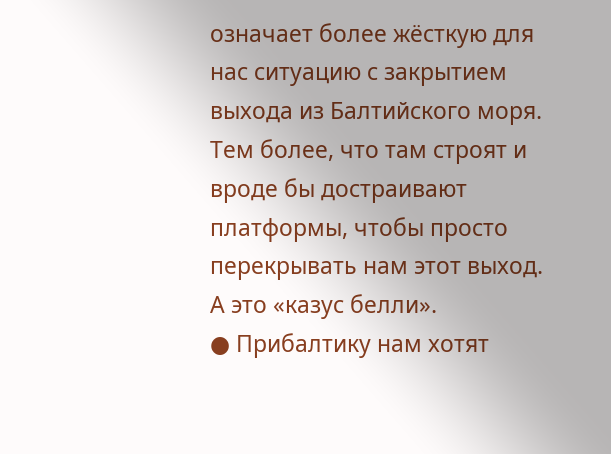означает более жёсткую для нас ситуацию с закрытием выхода из Балтийского моря. Тем более, что там строят и вроде бы достраивают платформы, чтобы просто перекрывать нам этот выход. А это «казус белли».
● Прибалтику нам хотят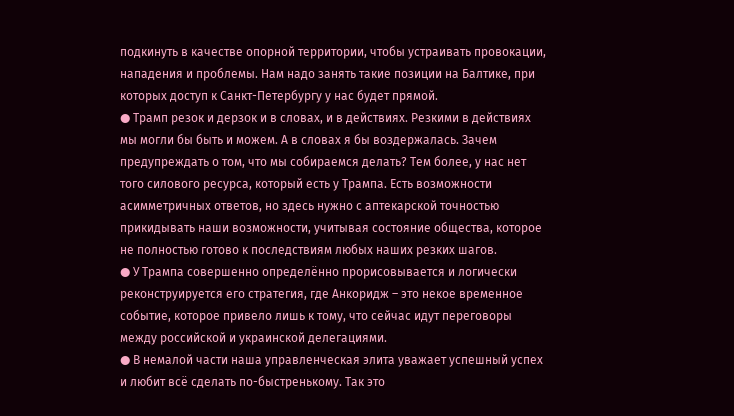подкинуть в качестве опорной территории, чтобы устраивать провокации, нападения и проблемы. Нам надо занять такие позиции на Балтике, при которых доступ к Санкт-Петербургу у нас будет прямой.
● Трамп резок и дерзок и в словах, и в действиях. Резкими в действиях мы могли бы быть и можем. А в словах я бы воздержалась. Зачем предупреждать о том, что мы собираемся делать? Тем более, у нас нет того силового ресурса, который есть у Трампа. Есть возможности асимметричных ответов, но здесь нужно с аптекарской точностью прикидывать наши возможности, учитывая состояние общества, которое не полностью готово к последствиям любых наших резких шагов.
● У Трампа совершенно определённо прорисовывается и логически реконструируется его стратегия, где Анкоридж – это некое временное событие, которое привело лишь к тому, что сейчас идут переговоры между российской и украинской делегациями.
● В немалой части наша управленческая элита уважает успешный успех и любит всё сделать по-быстренькому. Так это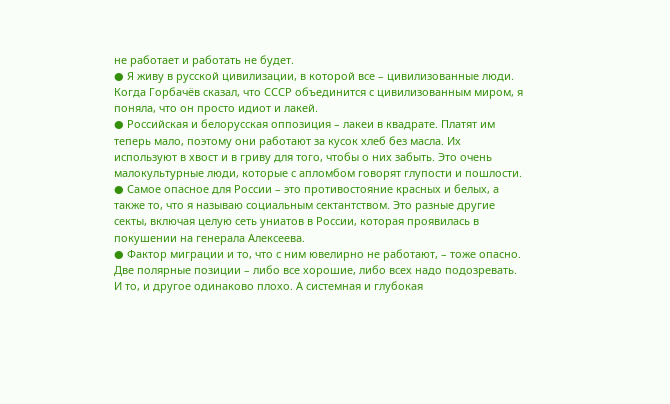не работает и работать не будет.
● Я живу в русской цивилизации, в которой все – цивилизованные люди. Когда Горбачёв сказал, что СССР объединится с цивилизованным миром, я поняла, что он просто идиот и лакей.
● Российская и белорусская оппозиция – лакеи в квадрате. Платят им теперь мало, поэтому они работают за кусок хлеб без масла. Их используют в хвост и в гриву для того, чтобы о них забыть. Это очень малокультурные люди, которые с апломбом говорят глупости и пошлости.
● Самое опасное для России – это противостояние красных и белых, а также то, что я называю социальным сектантством. Это разные другие секты, включая целую сеть униатов в России, которая проявилась в покушении на генерала Алексеева.
● Фактор миграции и то, что с ним ювелирно не работают, – тоже опасно. Две полярные позиции – либо все хорошие, либо всех надо подозревать. И то, и другое одинаково плохо. А системная и глубокая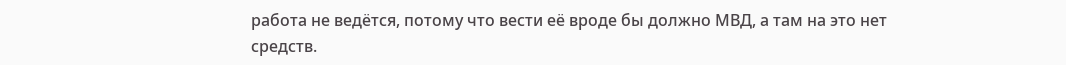работа не ведётся, потому что вести её вроде бы должно МВД, а там на это нет средств.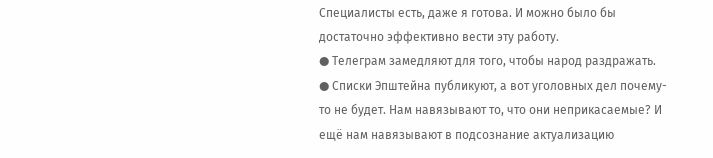Специалисты есть, даже я готова. И можно было бы достаточно эффективно вести эту работу.
● Телеграм замедляют для того, чтобы народ раздражать.
● Списки Эпштейна публикуют, а вот уголовных дел почему-то не будет. Нам навязывают то, что они неприкасаемые? И ещё нам навязывают в подсознание актуализацию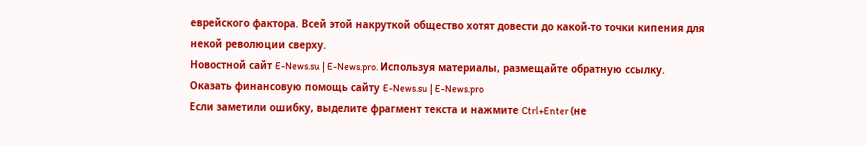еврейского фактора. Всей этой накруткой общество хотят довести до какой-то точки кипения для некой революции сверху.
Новостной сайт E-News.su | E-News.pro. Используя материалы, размещайте обратную ссылку.
Оказать финансовую помощь сайту E-News.su | E-News.pro
Если заметили ошибку, выделите фрагмент текста и нажмите Ctrl+Enter (не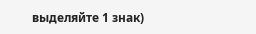выделяйте 1 знак)